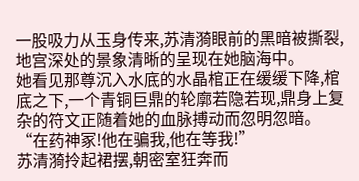一股吸力从玉身传来,苏清漪眼前的黑暗被撕裂,地宫深处的景象清晰的呈现在她脑海中。
她看见那尊沉入水底的水晶棺正在缓缓下降,棺底之下,一个青铜巨鼎的轮廓若隐若现,鼎身上复杂的符文正随着她的血脉搏动而忽明忽暗。
“在药神冢!他在骗我,他在等我!”
苏清漪拎起裙摆,朝密室狂奔而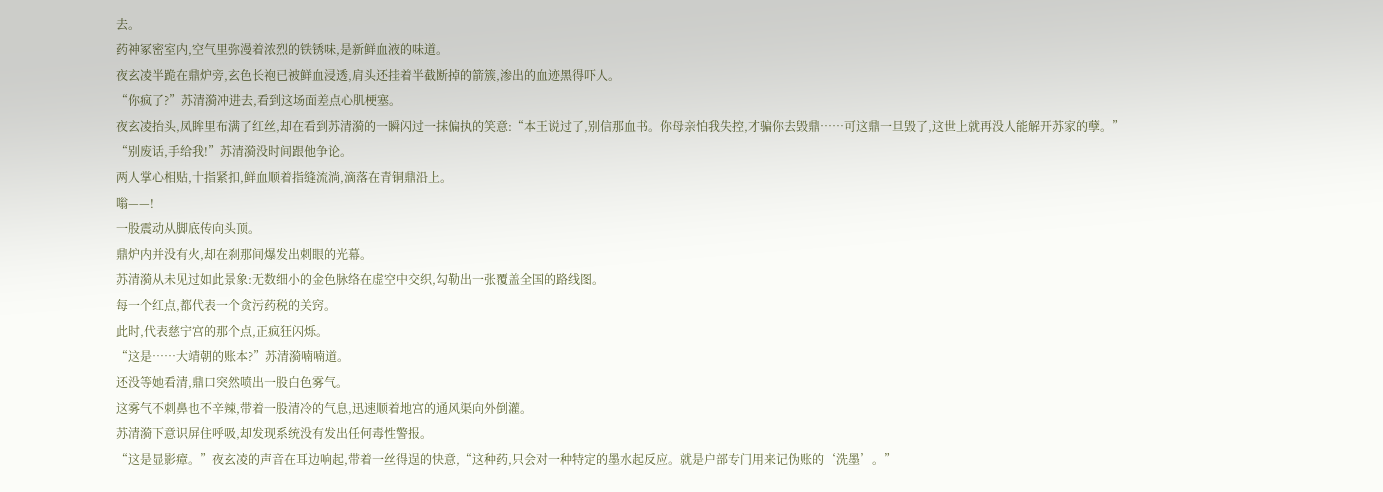去。
药神冢密室内,空气里弥漫着浓烈的铁锈味,是新鲜血液的味道。
夜玄凌半跪在鼎炉旁,玄色长袍已被鲜血浸透,肩头还挂着半截断掉的箭簇,渗出的血迹黑得吓人。
“你疯了?”苏清漪冲进去,看到这场面差点心肌梗塞。
夜玄凌抬头,凤眸里布满了红丝,却在看到苏清漪的一瞬闪过一抹偏执的笑意:“本王说过了,别信那血书。你母亲怕我失控,才骗你去毁鼎……可这鼎一旦毁了,这世上就再没人能解开苏家的孽。”
“别废话,手给我!”苏清漪没时间跟他争论。
两人掌心相贴,十指紧扣,鲜血顺着指缝流淌,滴落在青铜鼎沿上。
嗡——!
一股震动从脚底传向头顶。
鼎炉内并没有火,却在刹那间爆发出刺眼的光幕。
苏清漪从未见过如此景象:无数细小的金色脉络在虚空中交织,勾勒出一张覆盖全国的路线图。
每一个红点,都代表一个贪污药税的关窍。
此时,代表慈宁宫的那个点,正疯狂闪烁。
“这是……大靖朝的账本?”苏清漪喃喃道。
还没等她看清,鼎口突然喷出一股白色雾气。
这雾气不刺鼻也不辛辣,带着一股清冷的气息,迅速顺着地宫的通风渠向外倒灌。
苏清漪下意识屏住呼吸,却发现系统没有发出任何毒性警报。
“这是显影瘴。”夜玄凌的声音在耳边响起,带着一丝得逞的快意,“这种药,只会对一种特定的墨水起反应。就是户部专门用来记伪账的‘洗墨’。”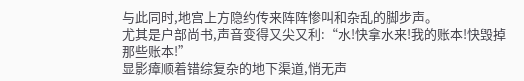与此同时,地宫上方隐约传来阵阵惨叫和杂乱的脚步声。
尤其是户部尚书,声音变得又尖又利:“水!快拿水来!我的账本!快毁掉那些账本!”
显影瘴顺着错综复杂的地下渠道,悄无声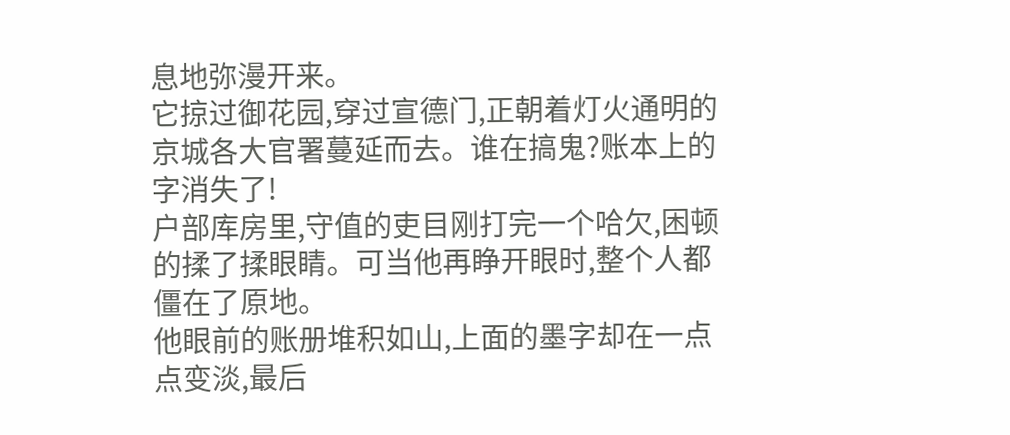息地弥漫开来。
它掠过御花园,穿过宣德门,正朝着灯火通明的京城各大官署蔓延而去。谁在搞鬼?账本上的字消失了!
户部库房里,守值的吏目刚打完一个哈欠,困顿的揉了揉眼睛。可当他再睁开眼时,整个人都僵在了原地。
他眼前的账册堆积如山,上面的墨字却在一点点变淡,最后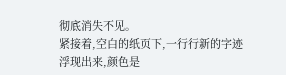彻底消失不见。
紧接着,空白的纸页下,一行行新的字迹浮现出来,颜色是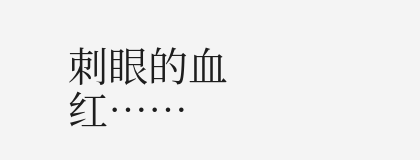刺眼的血红……